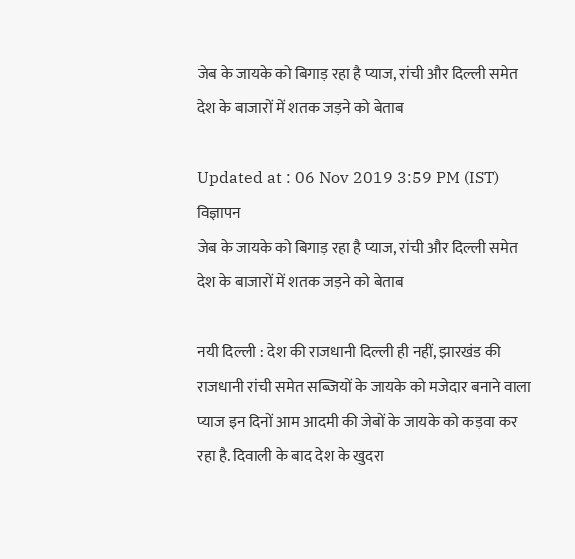जेब के जायके को बिगाड़ रहा है प्याज, रांची और दिल्ली समेत देश के बाजारों में शतक जड़ने को बेताब

Updated at : 06 Nov 2019 3:59 PM (IST)
विज्ञापन
जेब के जायके को बिगाड़ रहा है प्याज, रांची और दिल्ली समेत देश के बाजारों में शतक जड़ने को बेताब

नयी दिल्ली : देश की राजधानी दिल्ली ही नहीं, झारखंड की राजधानी रांची समेत सब्जियों के जायके को मजेदार बनाने वाला प्याज इन दिनों आम आदमी की जेबों के जायके को कड़वा कर रहा है. दिवाली के बाद देश के खुदरा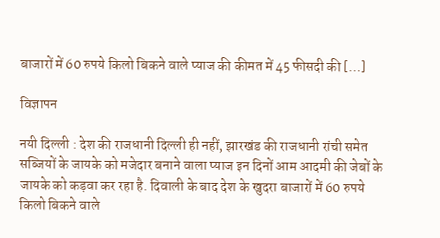बाजारों में 60 रुपये किलो बिकने वाले प्याज की कीमत में 45 फीसदी की […]

विज्ञापन

नयी दिल्ली : देश की राजधानी दिल्ली ही नहीं, झारखंड की राजधानी रांची समेत सब्जियों के जायके को मजेदार बनाने वाला प्याज इन दिनों आम आदमी की जेबों के जायके को कड़वा कर रहा है. दिवाली के बाद देश के खुदरा बाजारों में 60 रुपये किलो बिकने वाले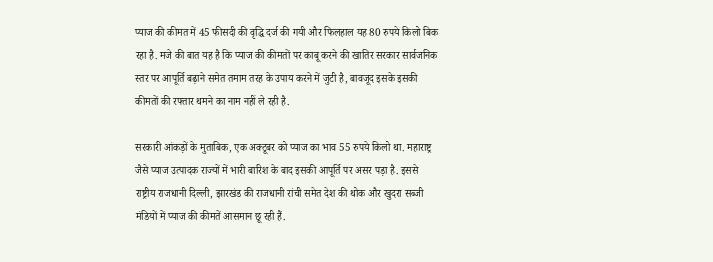प्याज की कीमत में 45 फीसदी की वृद्धि दर्ज की गयी और फिलहाल यह 80 रुपये किलो बिक रहा है. मजे की बात यह है कि प्याज की कीमतों पर काबू करने की खातिर सरकार सार्वजनिक स्तर पर आपूर्ति बढ़ाने समेत तमाम तरह के उपाय करने में जुटी है, बावजूद इसके इसकी कीमतों की रफ्तार थमने का नाम नहीं ले रही है.

सरकारी आंकड़ों के मुताबिक, एक अक्टूबर को प्याज का भाव 55 रुपये किलो था. महाराष्ट्र जैसे प्याज उत्पादक राज्यों में भारी बारिश के बाद इसकी आपूर्ति पर असर पड़ा है. इससे राष्ट्रीय राजधानी दिल्ली, झारखंड की राजधानी रांची समेत देश की थोक और खुदरा सब्जी मंडियों में प्याज की कीमतें आसमान छू रही हैं.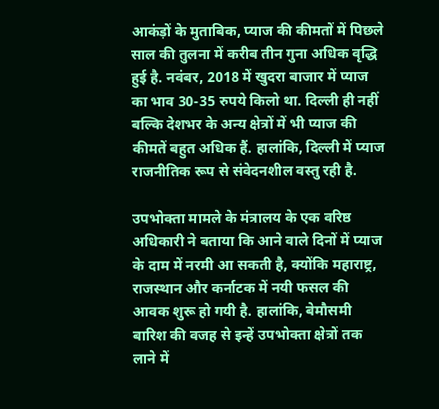आकंड़ों के मुताबिक, प्याज की कीमतों में पिछले साल की तुलना में करीब तीन गुना अधिक वृद्धि हुई है. नवंबर, 2018 में खुदरा बाजार में प्याज का भाव 30-35 रुपये किलो था. दिल्ली ही नहीं बल्कि देशभर के अन्य क्षेत्रों में भी प्याज की कीमतें बहुत अधिक हैं. हालांकि, दिल्ली में प्याज राजनीतिक रूप से संवेदनशील वस्तु रही है.

उपभोक्ता मामले के मंत्रालय के एक वरिष्ठ अधिकारी ने बताया कि आने वाले दिनों में प्याज के दाम में नरमी आ सकती है, क्योंकि महाराष्ट्र, राजस्थान और कर्नाटक में नयी फसल की आवक शुरू हो गयी है. हालांकि, बेमौसमी बारिश की वजह से इन्हें उपभोक्ता क्षेत्रों तक लाने में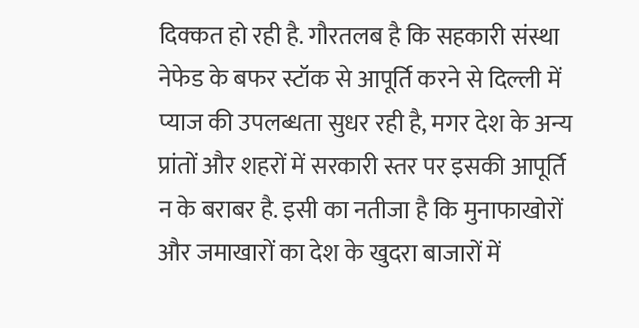दिक्कत हो रही है. गौरतलब है कि सहकारी संस्था नेफेड के बफर स्टॉक से आपूर्ति करने से दिल्ली में प्याज की उपलब्धता सुधर रही है, मगर देश के अन्य प्रांतों और शहरों में सरकारी स्तर पर इसकी आपूर्ति न के बराबर है. इसी का नतीजा है कि मुनाफाखोरों और जमाखारों का देश के खुदरा बाजारों में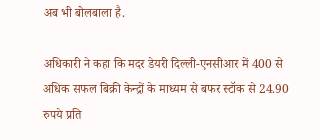अब भी बोलबाला है.

अधिकारी ने कहा कि मदर डेयरी दिल्ली-एनसीआर में 400 से अधिक सफल बिक्री केन्द्रों के माध्यम से बफर स्टॉक से 24.90 रुपये प्रति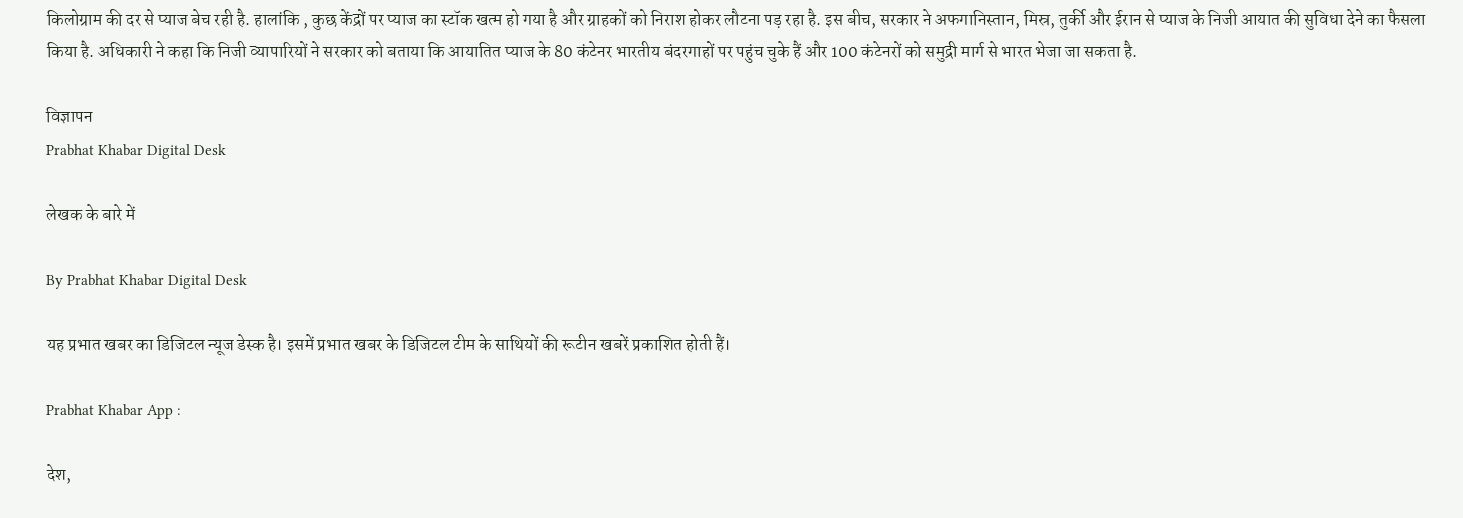किलोग्राम की दर से प्याज बेच रही है. हालांकि , कुछ केंद्रों पर प्याज का स्टॉक खत्म हो गया है और ग्राहकों को निराश होकर लौटना पड़ रहा है. इस बीच, सरकार ने अफगानिस्तान, मिस्र, तुर्की और ईरान से प्याज के निजी आयात की सुविधा देने का फैसला किया है. अधिकारी ने कहा कि निजी व्यापारियों ने सरकार को बताया कि आयातित प्याज के 80 कंटेनर भारतीय बंदरगाहों पर पहुंच चुके हैं और 100 कंटेनरों को समुद्री मार्ग से भारत भेजा जा सकता है.

विज्ञापन
Prabhat Khabar Digital Desk

लेखक के बारे में

By Prabhat Khabar Digital Desk

यह प्रभात खबर का डिजिटल न्यूज डेस्क है। इसमें प्रभात खबर के डिजिटल टीम के साथियों की रूटीन खबरें प्रकाशित होती हैं।

Prabhat Khabar App :

देश,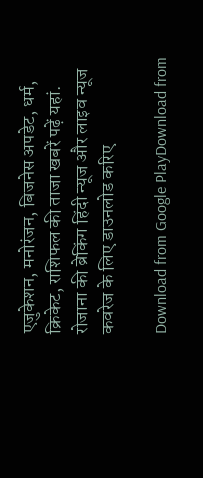एजुकेशन, मनोरंजन, बिजनेस अपडेट, धर्म, क्रिकेट, राशिफल की ताजा खबरें पढ़ें यहां. रोजाना की ब्रेकिंग हिंदी न्यूज और लाइव न्यूज कवरेज के लिए डाउनलोड करिए

Download from Google PlayDownload from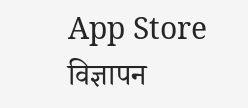App Store
विज्ञापन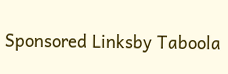Sponsored Linksby Taboola